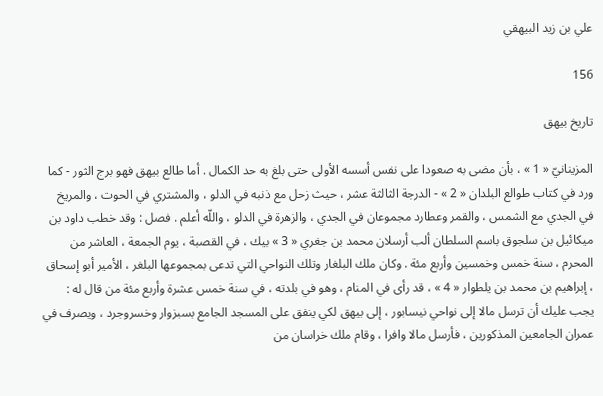علي بن زيد البيهقي

156

تاريخ بيهق

المزينانيّ « 1 » ، بأن مضى به صعودا على نفس أسسه الأولى حتى بلغ به حد الكمال . أما طالع بيهق فهو برج الثور - كما ورد في كتاب طوالع البلدان « 2 » - الدرجة الثالثة عشر ، حيث زحل مع ذنبه في الدلو ، والمشتري في الحوت ، والمريخ في الجدي مع الشمس ، والقمر وعطارد مجموعان في الجدي ، والزهرة في الدلو ، واللّه أعلم . فصل : وقد خطب داود بن ميكائيل بن سلجوق باسم السلطان ألب أرسلان محمد بن جغري « 3 » بيك ، في القصبة ، يوم الجمعة ، العاشر من المحرم ، سنة خمس وخمسين وأربع مئة . وكان ملك البلغار وتلك النواحي التي تدعى بمجموعها البلغر ، الأمير أبو إسحاق ، إبراهيم بن محمد بن يلطوار « 4 » ، قد رأى في المنام ، وهو في بلدته ، في سنة خمس عشرة وأربع مئة من قال له : يجب عليك أن ترسل مالا إلى نواحي نيسابور ، إلى بيهق لكي ينفق على المسجد الجامع بسبزوار وخسروجرد ، ويصرف في عمران الجامعين المذكورين ، فأرسل مالا وافرا ، وقام ملك خراسان من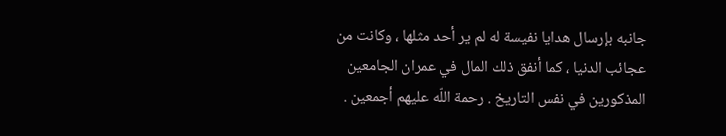جانبه بإرسال هدايا نفيسة له لم ير أحد مثلها ، وكانت من عجائب الدنيا ، كما أنفق ذلك المال في عمران الجامعين المذكورين في نفس التاريخ . رحمة اللّه عليهم أجمعين .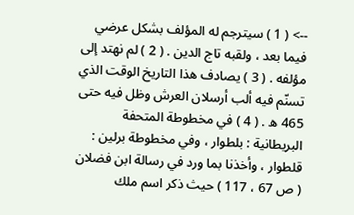--> ( 1 ) سيترجم له المؤلف بشكل عرضي فيما بعد ، ولقبه تاج الدين . ( 2 ) لم نهتد إلى مؤلفه . ( 3 ) يصادف هذا التاريخ الوقت الذي تسنّم فيه ألب أرسلان العرش وظل فيه حتى 465 ه . ( 4 ) في مخطوطة المتحفة البريطانية : بلطوار ، وفي مخطوطة برلين : قلطوار ، وأخذنا بما ورد في رسالة ابن فضلان ( ص 67 ، 117 ) حيث ذكر اسم ملك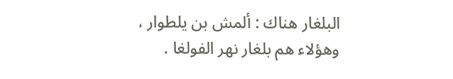البلغار هناك : ألمش بن يلطوار ، وهؤلاء هم بلغار نهر الفولغا .